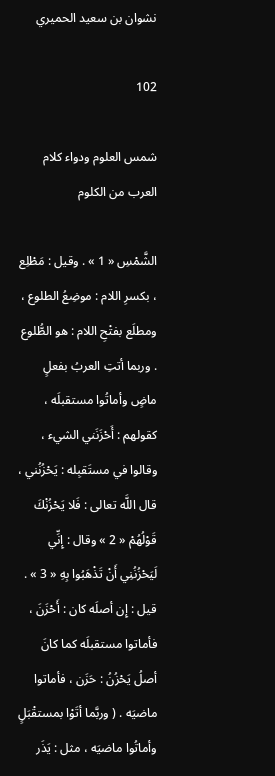نشوان بن سعيد الحميري

102

شمس العلوم ودواء كلام العرب من الكلوم

الشَّمْسِ « 1 » . وقيل : مَطْلِع ، بكسرِ اللام : موضِعُ الطلوع ، ومطلَع بفتْحِ اللام : هو الطُّلوع . وربما أتتِ العربُ بفعلٍ ماضٍ وأماتُوا مستقبلَه ، كقولهم : أَحْزَنَني الشيء ، وقالوا في مستَقبِله : يَحْزُنُني ، قال اللَّه تعالى : فَلا يَحْزُنْكَ قَوْلُهُمْ « 2 » وقال : إِنِّي لَيَحْزُنُنِي أَنْ تَذْهَبُوا بِهِ « 3 » . قيل : إِن أصلَه كان : أَحْزَنَ ، فأماتوا مستقبلَه كما كانَ أصلُ يَحْزُنُ : حَزَن ، فأماتوا ماضيَه . ( وربَّما أتَوْا بمستقْبَلٍ وأماتُوا ماضيَه ، مثل : يَذَر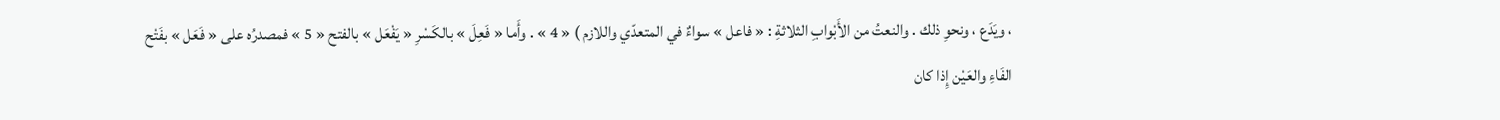، ويَدَع ، ونحوِ ذلك . والنعتُ من الأَبْوابِ الثلاثةِ : « فاعل » سواءٌ في المتعدّي واللازم ) « 4 » . وأَما « فَعِلَ » بالكَسْرِ « يَفْعَل » بالفتح « 5 » فمصدرُه على « فَعَل » بفَتْح الفَاءِ والعَيْن إِذا كان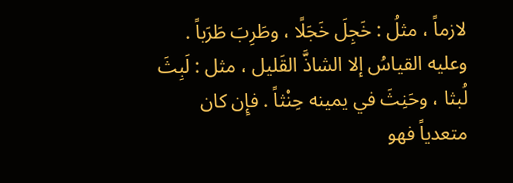لازماً ، مثلُ : خَجِلَ خَجَلًا ، وطَرِبَ طَرَباً . وعليه القياسُ إلا الشاذَّ القَليل ، مثل : لَبِثَ لُبثا ، وحَنِثَ في يمينه حِنْثاً . فإِن كان متعدياً فهو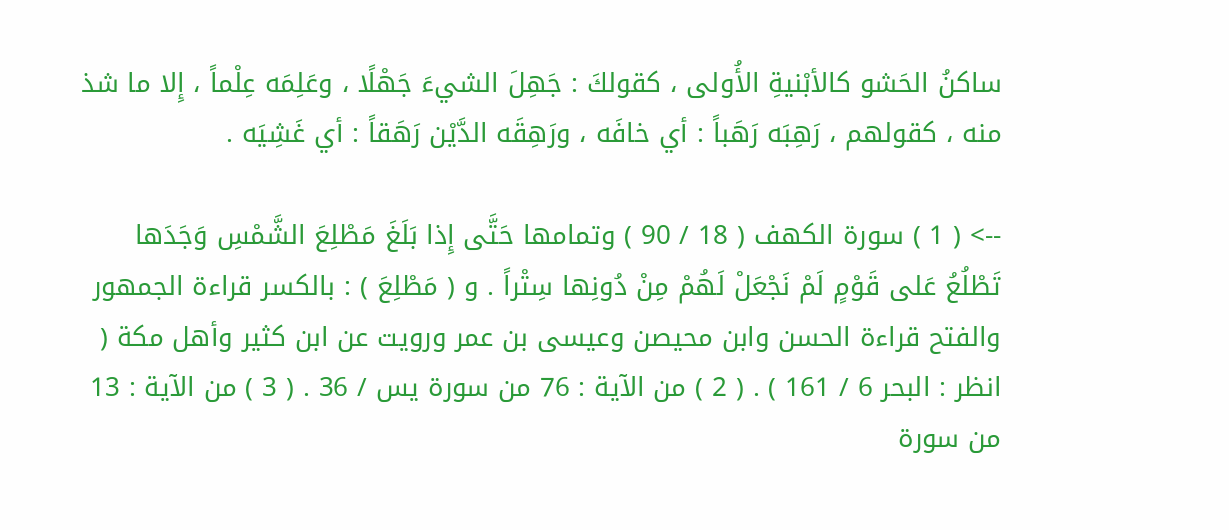ساكنُ الحَشو كالأبْنيةِ الأُولى ، كقولكَ : جَهِلَ الشيءَ جَهْلًا ، وعَلِمَه عِلْماً ، إِلا ما شذ منه ، كقولهم ، رَهِبَه رَهَباً : أي خافَه ، ورَهِقَه الدَّيْن رَهَقاً : أي غَشِيَه .

--> ( 1 ) سورة الكهف ( 18 / 90 ) وتمامها حَتَّى إِذا بَلَغَ مَطْلِعَ الشَّمْسِ وَجَدَها تَطْلُعُ عَلى قَوْمٍ لَمْ نَجْعَلْ لَهُمْ مِنْ دُونِها سِتْراً . و ( مَطْلِعَ ) : بالكسر قراءة الجمهور والفتح قراءة الحسن وابن محيصن وعيسى بن عمر ورويت عن ابن كثير وأهل مكة ( انظر : البحر 6 / 161 ) . ( 2 ) من الآية : 76 من سورة يس / 36 . ( 3 ) من الآية : 13 من سورة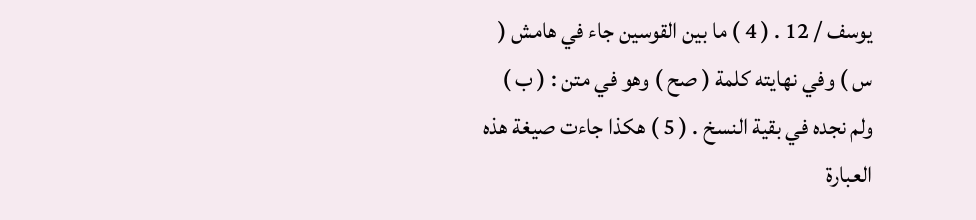يوسف / 12 . ( 4 ) ما بين القوسين جاء في هامش ( س ) وفي نهايته كلمة ( صح ) وهو في متن : ( ب ) ولم نجده في بقية النسخ . ( 5 ) هكذا جاءت صيغة هذه العبارة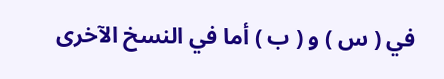في ( س ) و ( ب ) أما في النسخ الآخرى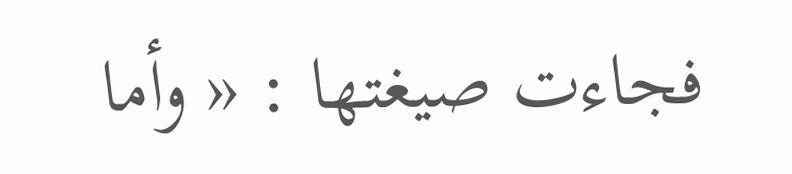فجاءت صيغتها : « وأما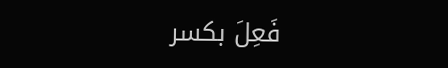فَعِلَ بكسر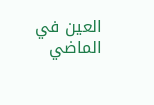العين في الماضي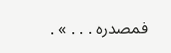فمصدره . . . » .